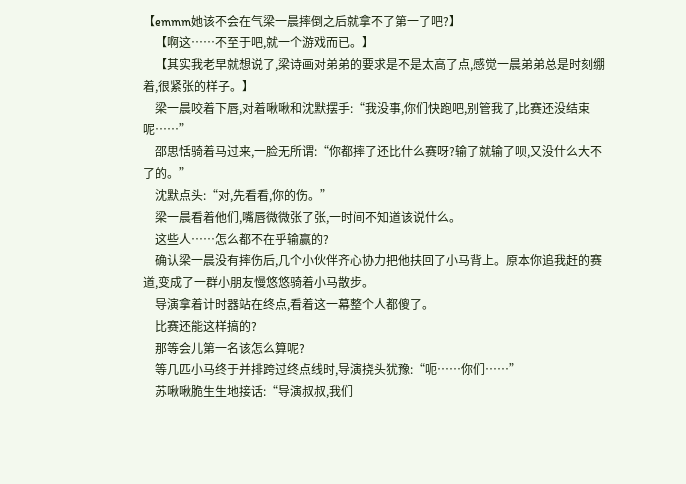【emmm她该不会在气梁一晨摔倒之后就拿不了第一了吧?】
    【啊这……不至于吧,就一个游戏而已。】
    【其实我老早就想说了,梁诗画对弟弟的要求是不是太高了点,感觉一晨弟弟总是时刻绷着,很紧张的样子。】
    梁一晨咬着下唇,对着啾啾和沈默摆手:“我没事,你们快跑吧,别管我了,比赛还没结束呢……”
    邵思恬骑着马过来,一脸无所谓:“你都摔了还比什么赛呀?输了就输了呗,又没什么大不了的。”
    沈默点头:“对,先看看,你的伤。”
    梁一晨看着他们,嘴唇微微张了张,一时间不知道该说什么。
    这些人……怎么都不在乎输赢的?
    确认梁一晨没有摔伤后,几个小伙伴齐心协力把他扶回了小马背上。原本你追我赶的赛道,变成了一群小朋友慢悠悠骑着小马散步。
    导演拿着计时器站在终点,看着这一幕整个人都傻了。
    比赛还能这样搞的?
    那等会儿第一名该怎么算呢?
    等几匹小马终于并排跨过终点线时,导演挠头犹豫:“呃……你们……”
    苏啾啾脆生生地接话:“导演叔叔,我们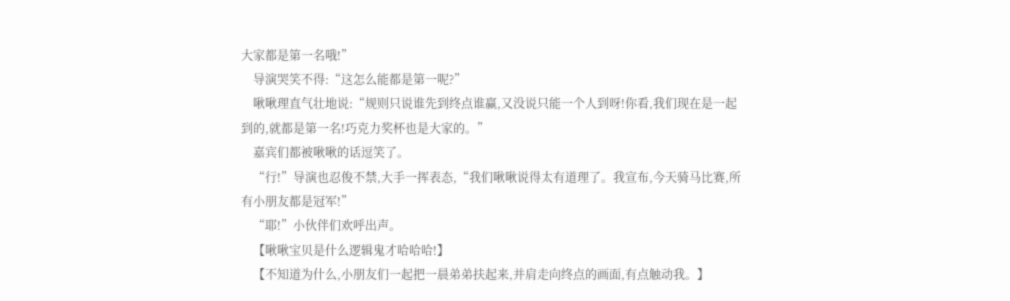大家都是第一名哦!”
    导演哭笑不得:“这怎么能都是第一呢?”
    啾啾理直气壮地说:“规则只说谁先到终点谁赢,又没说只能一个人到呀!你看,我们现在是一起到的,就都是第一名!巧克力奖杯也是大家的。”
    嘉宾们都被啾啾的话逗笑了。
    “行!”导演也忍俊不禁,大手一挥表态,“我们啾啾说得太有道理了。我宣布,今天骑马比赛,所有小朋友都是冠军!”
    “耶!”小伙伴们欢呼出声。
    【啾啾宝贝是什么逻辑鬼才哈哈哈!】
    【不知道为什么,小朋友们一起把一晨弟弟扶起来,并肩走向终点的画面,有点触动我。】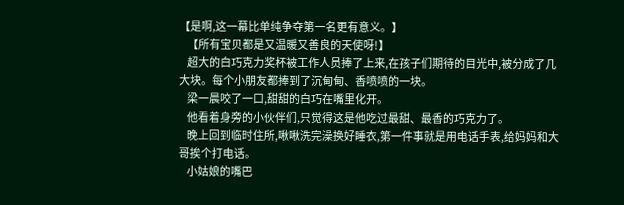【是啊,这一幕比单纯争夺第一名更有意义。】
    【所有宝贝都是又温暖又善良的天使呀!】
    超大的白巧克力奖杯被工作人员捧了上来,在孩子们期待的目光中,被分成了几大块。每个小朋友都捧到了沉甸甸、香喷喷的一块。
    梁一晨咬了一口,甜甜的白巧在嘴里化开。
    他看着身旁的小伙伴们,只觉得这是他吃过最甜、最香的巧克力了。
    晚上回到临时住所,啾啾洗完澡换好睡衣,第一件事就是用电话手表,给妈妈和大哥挨个打电话。
    小姑娘的嘴巴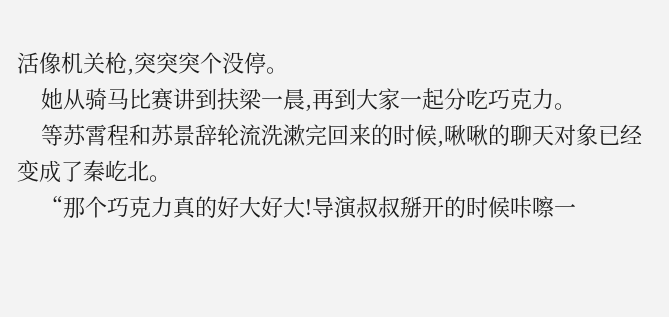活像机关枪,突突突个没停。
    她从骑马比赛讲到扶梁一晨,再到大家一起分吃巧克力。
    等苏霄程和苏景辞轮流洗漱完回来的时候,啾啾的聊天对象已经变成了秦屹北。
    “那个巧克力真的好大好大!导演叔叔掰开的时候咔嚓一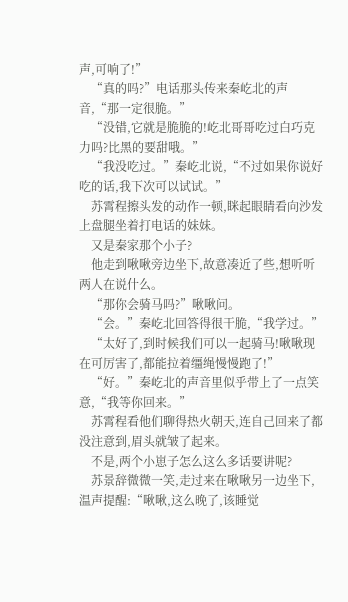声,可响了!”
    “真的吗?”电话那头传来秦屹北的声音,“那一定很脆。”
    “没错,它就是脆脆的!屹北哥哥吃过白巧克力吗?比黑的要甜哦。”
    “我没吃过。”秦屹北说,“不过如果你说好吃的话,我下次可以试试。”
    苏霄程擦头发的动作一顿,眯起眼睛看向沙发上盘腿坐着打电话的妹妹。
    又是秦家那个小子?
    他走到啾啾旁边坐下,故意凑近了些,想听听两人在说什么。
    “那你会骑马吗?”啾啾问。
    “会。”秦屹北回答得很干脆,“我学过。”
    “太好了,到时候我们可以一起骑马!啾啾现在可厉害了,都能拉着缰绳慢慢跑了!”
    “好。”秦屹北的声音里似乎带上了一点笑意,“我等你回来。”
    苏霄程看他们聊得热火朝天,连自己回来了都没注意到,眉头就皱了起来。
    不是,两个小崽子怎么这么多话要讲呢?
    苏景辞微微一笑,走过来在啾啾另一边坐下,温声提醒:“啾啾,这么晚了,该睡觉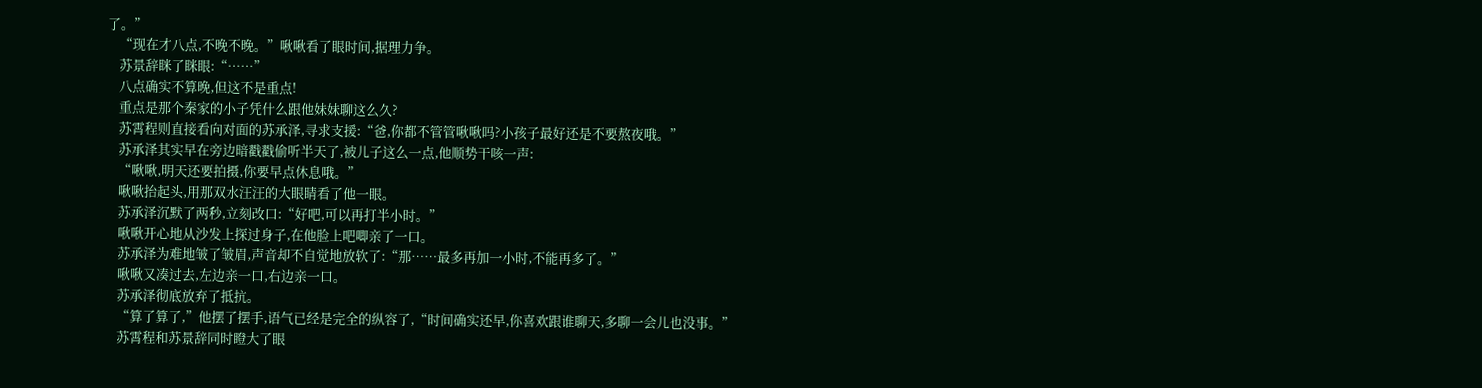了。”
    “现在才八点,不晚不晚。”啾啾看了眼时间,据理力争。
    苏景辞眯了眯眼:“……”
    八点确实不算晚,但这不是重点!
    重点是那个秦家的小子凭什么跟他妹妹聊这么久?
    苏霄程则直接看向对面的苏承泽,寻求支援:“爸,你都不管管啾啾吗?小孩子最好还是不要熬夜哦。”
    苏承泽其实早在旁边暗戳戳偷听半天了,被儿子这么一点,他顺势干咳一声:
    “啾啾,明天还要拍摄,你要早点休息哦。”
    啾啾抬起头,用那双水汪汪的大眼睛看了他一眼。
    苏承泽沉默了两秒,立刻改口:“好吧,可以再打半小时。”
    啾啾开心地从沙发上探过身子,在他脸上吧唧亲了一口。
    苏承泽为难地皱了皱眉,声音却不自觉地放软了:“那……最多再加一小时,不能再多了。”
    啾啾又凑过去,左边亲一口,右边亲一口。
    苏承泽彻底放弃了抵抗。
    “算了算了,”他摆了摆手,语气已经是完全的纵容了,“时间确实还早,你喜欢跟谁聊天,多聊一会儿也没事。”
    苏霄程和苏景辞同时瞪大了眼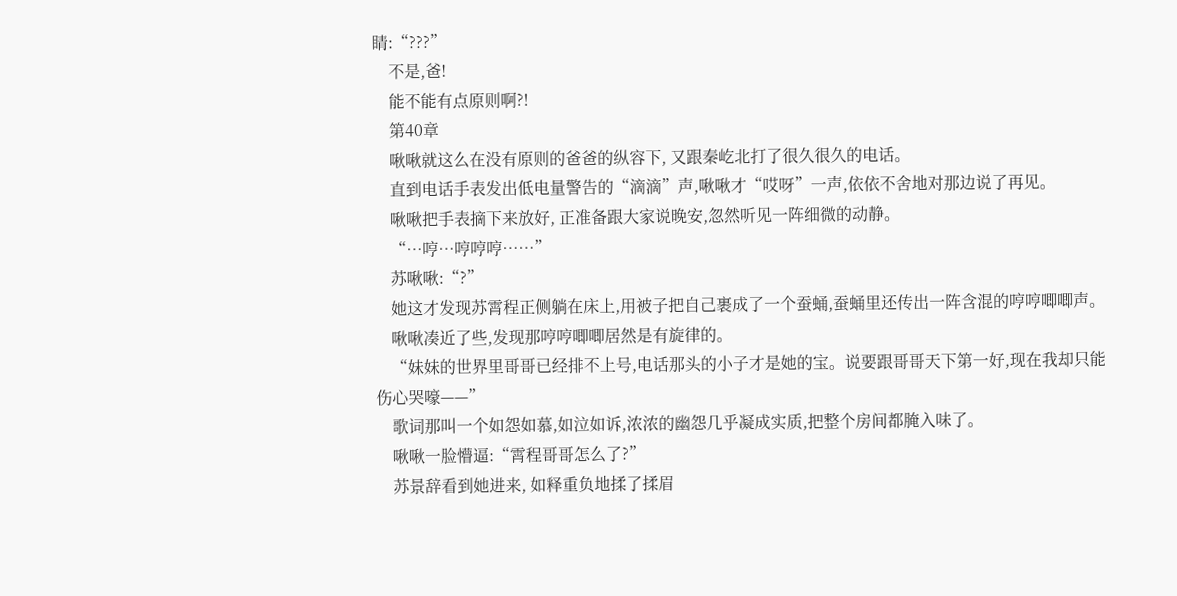睛:“???”
    不是,爸!
    能不能有点原则啊?!
    第40章
    啾啾就这么在没有原则的爸爸的纵容下, 又跟秦屹北打了很久很久的电话。
    直到电话手表发出低电量警告的“滴滴”声,啾啾才“哎呀”一声,依依不舍地对那边说了再见。
    啾啾把手表摘下来放好, 正准备跟大家说晚安,忽然听见一阵细微的动静。
    “…哼…哼哼哼……”
    苏啾啾:“?”
    她这才发现苏霄程正侧躺在床上,用被子把自己裹成了一个蚕蛹,蚕蛹里还传出一阵含混的哼哼唧唧声。
    啾啾凑近了些,发现那哼哼唧唧居然是有旋律的。
    “妹妹的世界里哥哥已经排不上号,电话那头的小子才是她的宝。说要跟哥哥天下第一好,现在我却只能伤心哭嚎——”
    歌词那叫一个如怨如慕,如泣如诉,浓浓的幽怨几乎凝成实质,把整个房间都腌入味了。
    啾啾一脸懵逼:“霄程哥哥怎么了?”
    苏景辞看到她进来, 如释重负地揉了揉眉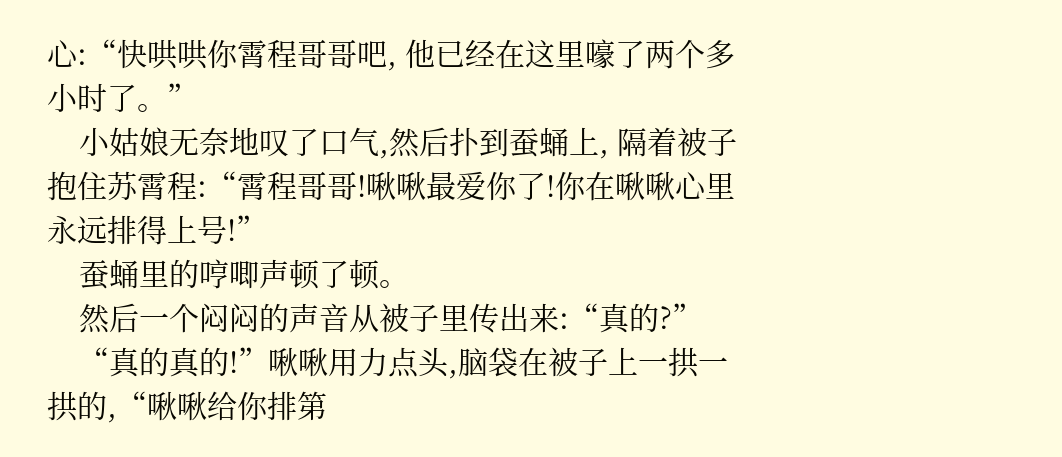心:“快哄哄你霄程哥哥吧, 他已经在这里嚎了两个多小时了。”
    小姑娘无奈地叹了口气,然后扑到蚕蛹上, 隔着被子抱住苏霄程:“霄程哥哥!啾啾最爱你了!你在啾啾心里永远排得上号!”
    蚕蛹里的哼唧声顿了顿。
    然后一个闷闷的声音从被子里传出来:“真的?”
    “真的真的!”啾啾用力点头,脑袋在被子上一拱一拱的,“啾啾给你排第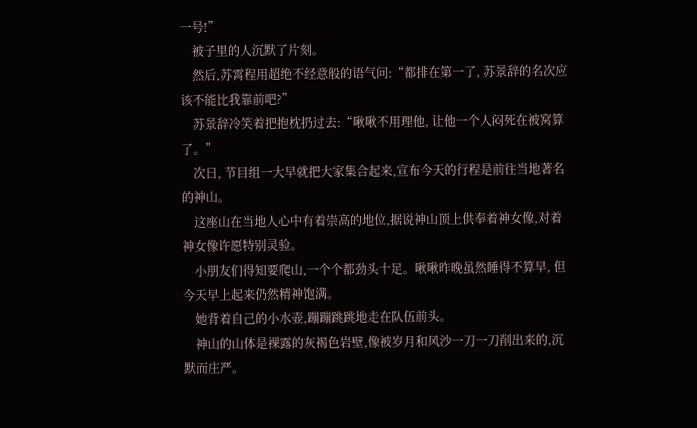一号!”
    被子里的人沉默了片刻。
    然后,苏霄程用超绝不经意般的语气问:“都排在第一了, 苏景辞的名次应该不能比我靠前吧?”
    苏景辞冷笑着把抱枕扔过去:“啾啾不用理他, 让他一个人闷死在被窝算了。”
    次日, 节目组一大早就把大家集合起来,宣布今天的行程是前往当地著名的神山。
    这座山在当地人心中有着崇高的地位,据说神山顶上供奉着神女像,对着神女像许愿特别灵验。
    小朋友们得知要爬山,一个个都劲头十足。啾啾昨晚虽然睡得不算早, 但今天早上起来仍然精神饱满。
    她背着自己的小水壶,蹦蹦跳跳地走在队伍前头。
    神山的山体是裸露的灰褐色岩壁,像被岁月和风沙一刀一刀削出来的,沉默而庄严。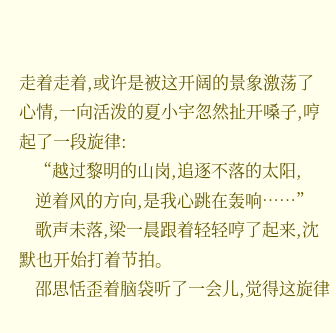走着走着,或许是被这开阔的景象激荡了心情,一向活泼的夏小宇忽然扯开嗓子,哼起了一段旋律:
    “越过黎明的山岗,追逐不落的太阳,
    逆着风的方向,是我心跳在轰响……”
    歌声未落,梁一晨跟着轻轻哼了起来,沈默也开始打着节拍。
    邵思恬歪着脑袋听了一会儿,觉得这旋律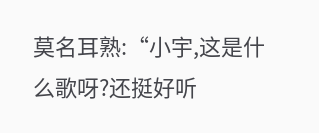莫名耳熟:“小宇,这是什么歌呀?还挺好听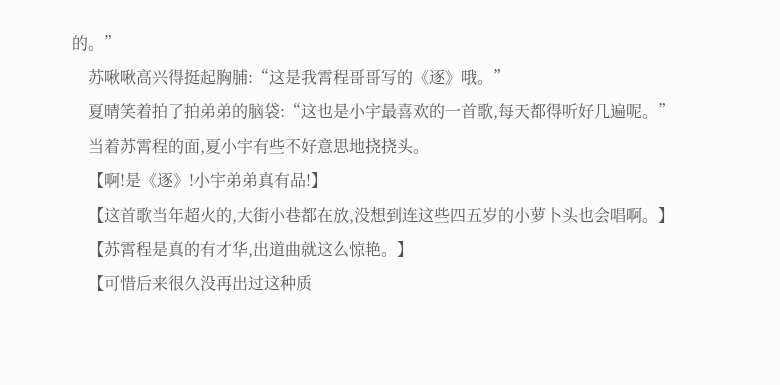的。”
    苏啾啾高兴得挺起胸脯:“这是我霄程哥哥写的《逐》哦。”
    夏晴笑着拍了拍弟弟的脑袋:“这也是小宇最喜欢的一首歌,每天都得听好几遍呢。”
    当着苏霄程的面,夏小宇有些不好意思地挠挠头。
    【啊!是《逐》!小宇弟弟真有品!】
    【这首歌当年超火的,大街小巷都在放,没想到连这些四五岁的小萝卜头也会唱啊。】
    【苏霄程是真的有才华,出道曲就这么惊艳。】
    【可惜后来很久没再出过这种质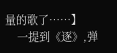量的歌了……】
    一提到《逐》,弹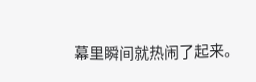幕里瞬间就热闹了起来。